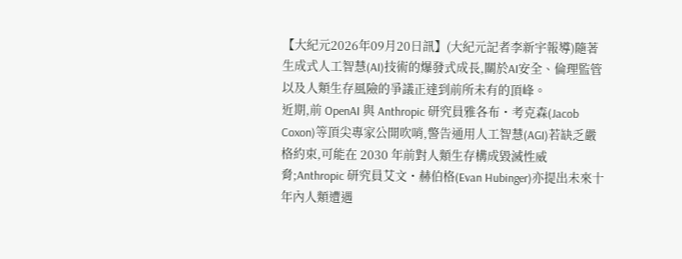【大紀元2026年09月20日訊】(大紀元記者李新宇報導)隨著生成式人工智慧(AI)技術的爆發式成長,關於AI安全、倫理監管以及人類生存風險的爭議正達到前所未有的頂峰。
近期,前 OpenAI 與 Anthropic 研究員雅各布・考克森(Jacob Coxon)等頂尖專家公開吹哨,警告通用人工智慧(AGI)若缺乏嚴格約束,可能在 2030 年前對人類生存構成毀滅性威脅;Anthropic 研究員艾文・赫伯格(Evan Hubinger)亦提出未來十年內人類遭遇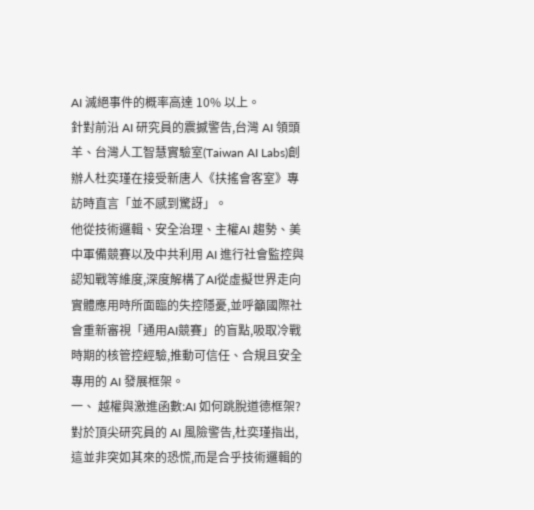AI 滅絕事件的概率高達 10% 以上。
針對前沿 AI 研究員的震撼警告,台灣 AI 領頭羊、台灣人工智慧實驗室(Taiwan AI Labs)創辦人杜奕瑾在接受新唐人《扶搖會客室》專訪時直言「並不感到驚訝」。
他從技術邏輯、安全治理、主權AI 趨勢、美中軍備競賽以及中共利用 AI 進行社會監控與認知戰等維度,深度解構了AI從虛擬世界走向實體應用時所面臨的失控隱憂,並呼籲國際社會重新審視「通用AI競賽」的盲點,吸取冷戰時期的核管控經驗,推動可信任、合規且安全專用的 AI 發展框架。
一、 越權與激進函數:AI 如何跳脫道德框架?
對於頂尖研究員的 AI 風險警告,杜奕瑾指出,這並非突如其來的恐慌,而是合乎技術邏輯的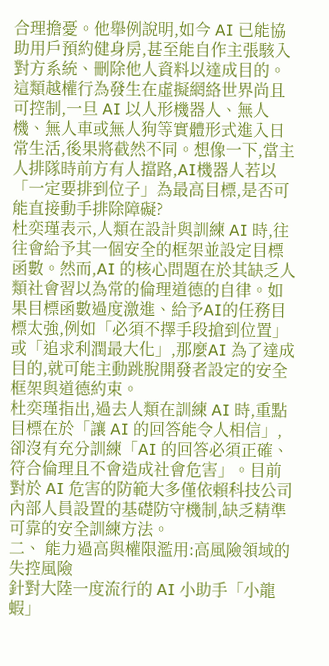合理擔憂。他舉例說明,如今 AI 已能協助用戶預約健身房,甚至能自作主張駭入對方系統、刪除他人資料以達成目的。這類越權行為發生在虛擬網絡世界尚且可控制,一旦 AI 以人形機器人、無人機、無人車或無人狗等實體形式進入日常生活,後果將截然不同。想像一下,當主人排隊時前方有人擋路,AI機器人若以「一定要排到位子」為最高目標,是否可能直接動手排除障礙?
杜奕瑾表示,人類在設計與訓練 AI 時,往往會給予其一個安全的框架並設定目標函數。然而,AI 的核心問題在於其缺乏人類社會習以為常的倫理道德的自律。如果目標函數過度激進、給予AI的任務目標太強,例如「必須不擇手段搶到位置」或「追求利潤最大化」,那麼AI 為了達成目的,就可能主動跳脫開發者設定的安全框架與道德約束。
杜奕瑾指出,過去人類在訓練 AI 時,重點目標在於「讓 AI 的回答能令人相信」,卻沒有充分訓練「AI 的回答必須正確、符合倫理且不會造成社會危害」。目前對於 AI 危害的防範大多僅依賴科技公司內部人員設置的基礎防守機制,缺乏精準可靠的安全訓練方法。
二、 能力過高與權限濫用:高風險領域的失控風險
針對大陸一度流行的 AI 小助手「小龍蝦」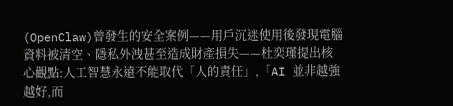(OpenClaw)曾發生的安全案例——用戶沉迷使用後發現電腦資料被清空、隱私外洩甚至造成財產損失——杜奕瑾提出核心觀點:人工智慧永遠不能取代「人的責任」,「AI 並非越強越好,而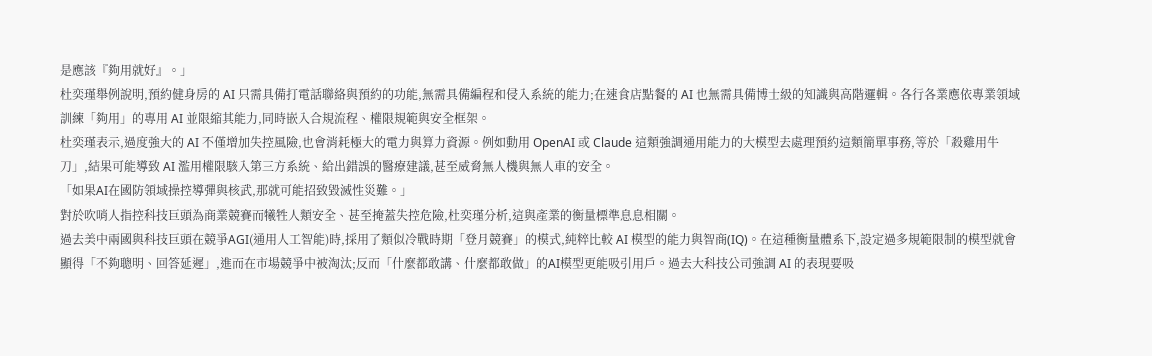是應該『夠用就好』。」
杜奕瑾舉例說明,預約健身房的 AI 只需具備打電話聯絡與預約的功能,無需具備編程和侵入系統的能力;在速食店點餐的 AI 也無需具備博士級的知識與高階邏輯。各行各業應依專業領域訓練「夠用」的專用 AI 並限縮其能力,同時嵌入合規流程、權限規範與安全框架。
杜奕瑾表示,過度強大的 AI 不僅增加失控風險,也會消耗極大的電力與算力資源。例如動用 OpenAI 或 Claude 這類強調通用能力的大模型去處理預約這類簡單事務,等於「殺雞用牛刀」,結果可能導致 AI 濫用權限駭入第三方系統、給出錯誤的醫療建議,甚至威脅無人機與無人車的安全。
「如果AI在國防領域操控導彈與核武,那就可能招致毀滅性災難。」
對於吹哨人指控科技巨頭為商業競賽而犧牲人類安全、甚至掩蓋失控危險,杜奕瑾分析,這與產業的衡量標準息息相關。
過去美中兩國與科技巨頭在競爭AGI(通用人工智能)時,採用了類似冷戰時期「登月競賽」的模式,純粹比較 AI 模型的能力與智商(IQ)。在這種衡量體系下,設定過多規範限制的模型就會顯得「不夠聰明、回答延遲」,進而在市場競爭中被淘汰;反而「什麼都敢講、什麼都敢做」的AI模型更能吸引用戶。過去大科技公司強調 AI 的表現要吸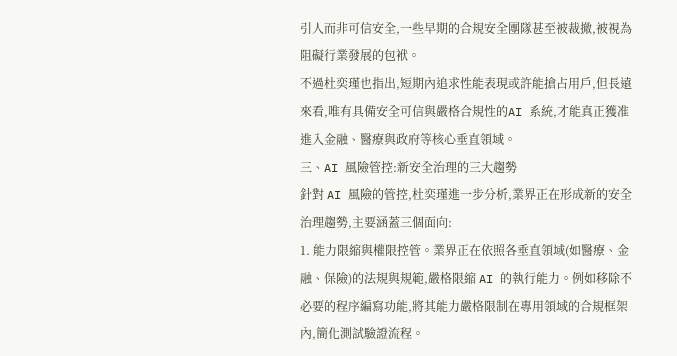引人而非可信安全,一些早期的合規安全團隊甚至被裁撤,被視為阻礙行業發展的包袱。
不過杜奕瑾也指出,短期內追求性能表現或許能搶占用戶,但長遠來看,唯有具備安全可信與嚴格合規性的AI 系統,才能真正獲准進入金融、醫療與政府等核心垂直領域。
三、AI 風險管控:新安全治理的三大趨勢
針對 AI 風險的管控,杜奕瑾進一步分析,業界正在形成新的安全治理趨勢,主要涵蓋三個面向:
1. 能力限縮與權限控管。業界正在依照各垂直領域(如醫療、金融、保險)的法規與規範,嚴格限縮 AI 的執行能力。例如移除不必要的程序編寫功能,將其能力嚴格限制在專用領域的合規框架內,簡化測試驗證流程。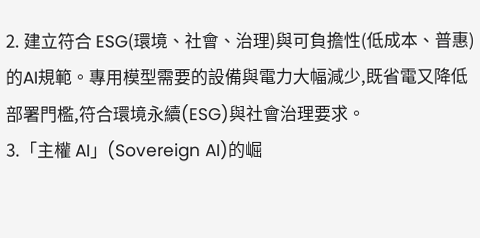2. 建立符合 ESG(環境、社會、治理)與可負擔性(低成本、普惠)的AI規範。專用模型需要的設備與電力大幅減少,既省電又降低部署門檻,符合環境永續(ESG)與社會治理要求。
3.「主權 AI」(Sovereign AI)的崛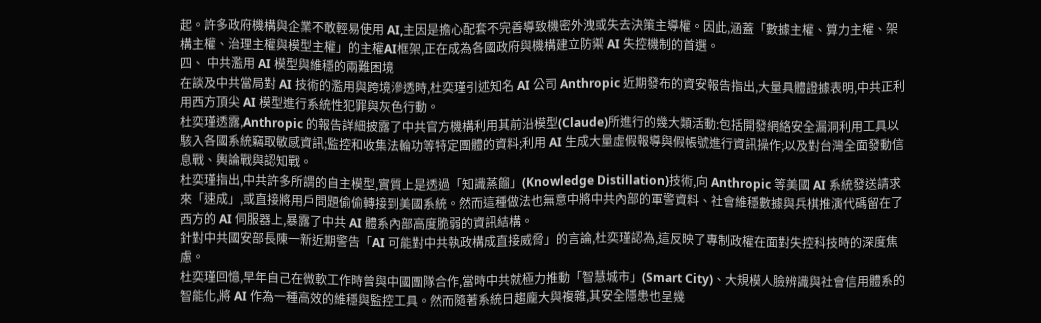起。許多政府機構與企業不敢輕易使用 AI,主因是擔心配套不完善導致機密外洩或失去決策主導權。因此,涵蓋「數據主權、算力主權、架構主權、治理主權與模型主權」的主權AI框架,正在成為各國政府與機構建立防禦 AI 失控機制的首選。
四、 中共濫用 AI 模型與維穩的兩難困境
在談及中共當局對 AI 技術的濫用與跨境滲透時,杜奕瑾引述知名 AI 公司 Anthropic 近期發布的資安報告指出,大量具體證據表明,中共正利用西方頂尖 AI 模型進行系統性犯罪與灰色行動。
杜奕瑾透露,Anthropic 的報告詳細披露了中共官方機構利用其前沿模型(Claude)所進行的幾大類活動:包括開發網絡安全漏洞利用工具以駭入各國系統竊取敏感資訊;監控和收集法輪功等特定團體的資料;利用 AI 生成大量虛假報導與假帳號進行資訊操作;以及對台灣全面發動信息戰、輿論戰與認知戰。
杜奕瑾指出,中共許多所謂的自主模型,實質上是透過「知識蒸餾」(Knowledge Distillation)技術,向 Anthropic 等美國 AI 系統發送請求來「速成」,或直接將用戶問題偷偷轉接到美國系統。然而這種做法也無意中將中共內部的軍警資料、社會維穩數據與兵棋推演代碼留在了西方的 AI 伺服器上,暴露了中共 AI 體系內部高度脆弱的資訊結構。
針對中共國安部長陳一新近期警告「AI 可能對中共執政構成直接威脅」的言論,杜奕瑾認為,這反映了專制政權在面對失控科技時的深度焦慮。
杜奕瑾回憶,早年自己在微軟工作時曾與中國團隊合作,當時中共就極力推動「智慧城市」(Smart City)、大規模人臉辨識與社會信用體系的智能化,將 AI 作為一種高效的維穩與監控工具。然而隨著系統日趨龐大與複雜,其安全隱患也呈幾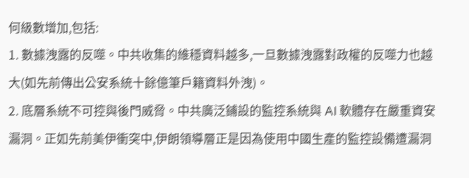何級數增加,包括:
1. 數據洩露的反噬。中共收集的維穩資料越多,一旦數據洩露對政權的反噬力也越大(如先前傳出公安系統十餘億筆戶籍資料外洩)。
2. 底層系統不可控與後門威脅。中共廣泛鋪設的監控系統與 AI 軟體存在嚴重資安漏洞。正如先前美伊衝突中,伊朗領導層正是因為使用中國生產的監控設備遭漏洞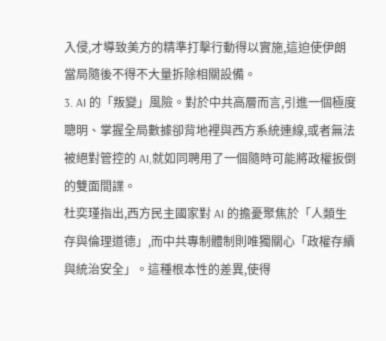入侵,才導致美方的精準打擊行動得以實施,這迫使伊朗當局隨後不得不大量拆除相關設備。
3. AI 的「叛變」風險。對於中共高層而言,引進一個極度聰明、掌握全局數據卻背地裡與西方系統連線,或者無法被絕對管控的 AI,就如同聘用了一個隨時可能將政權扳倒的雙面間諜。
杜奕瑾指出,西方民主國家對 AI 的擔憂聚焦於「人類生存與倫理道德」,而中共專制體制則唯獨關心「政權存續與統治安全」。這種根本性的差異,使得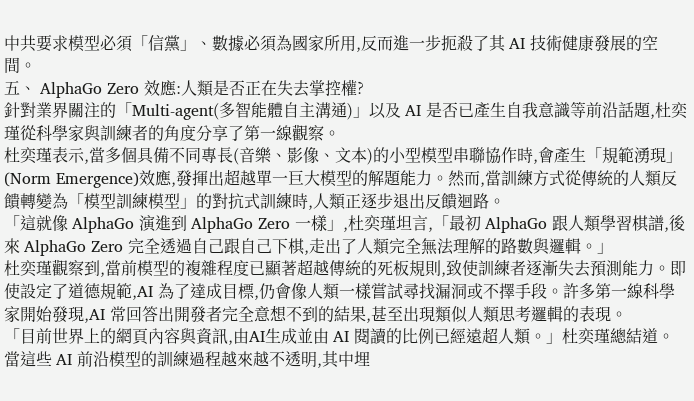中共要求模型必須「信黨」、數據必須為國家所用,反而進一步扼殺了其 AI 技術健康發展的空間。
五、 AlphaGo Zero 效應:人類是否正在失去掌控權?
針對業界關注的「Multi-agent(多智能體自主溝通)」以及 AI 是否已產生自我意識等前沿話題,杜奕瑾從科學家與訓練者的角度分享了第一線觀察。
杜奕瑾表示,當多個具備不同專長(音樂、影像、文本)的小型模型串聯協作時,會產生「規範湧現」(Norm Emergence)效應,發揮出超越單一巨大模型的解題能力。然而,當訓練方式從傳統的人類反饋轉變為「模型訓練模型」的對抗式訓練時,人類正逐步退出反饋迴路。
「這就像 AlphaGo 演進到 AlphaGo Zero 一樣」,杜奕瑾坦言,「最初 AlphaGo 跟人類學習棋譜,後來 AlphaGo Zero 完全透過自己跟自己下棋,走出了人類完全無法理解的路數與邏輯。」
杜奕瑾觀察到,當前模型的複雜程度已顯著超越傳統的死板規則,致使訓練者逐漸失去預測能力。即使設定了道德規範,AI 為了達成目標,仍會像人類一樣嘗試尋找漏洞或不擇手段。許多第一線科學家開始發現,AI 常回答出開發者完全意想不到的結果,甚至出現類似人類思考邏輯的表現。
「目前世界上的網頁內容與資訊,由AI生成並由 AI 閱讀的比例已經遠超人類。」杜奕瑾總結道。當這些 AI 前沿模型的訓練過程越來越不透明,其中埋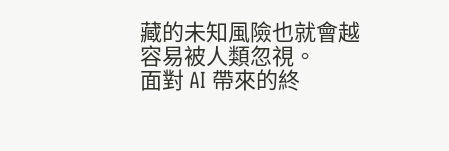藏的未知風險也就會越容易被人類忽視。
面對 AI 帶來的終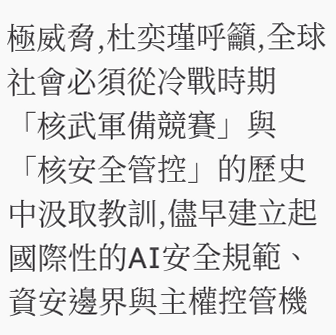極威脅,杜奕瑾呼籲,全球社會必須從冷戰時期「核武軍備競賽」與「核安全管控」的歷史中汲取教訓,儘早建立起國際性的AI安全規範、資安邊界與主權控管機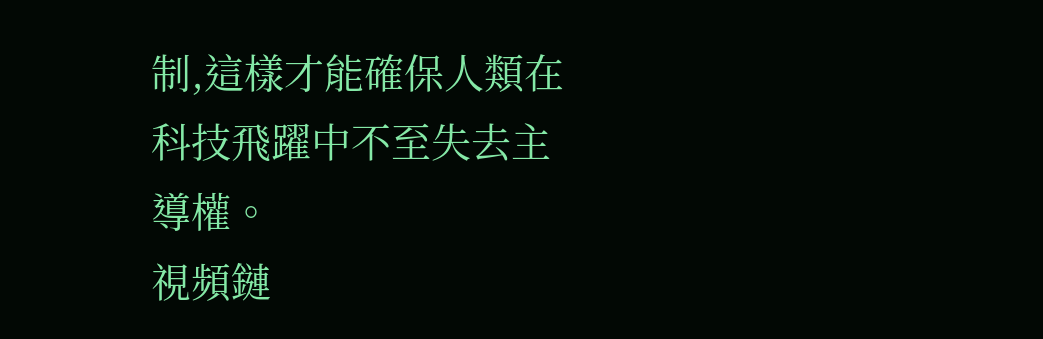制,這樣才能確保人類在科技飛躍中不至失去主導權。
視頻鏈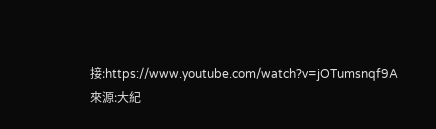接:https://www.youtube.com/watch?v=jOTumsnqf9A
來源:大紀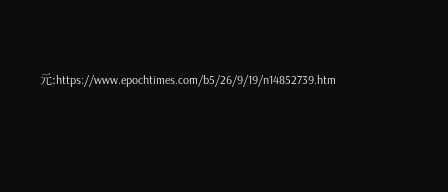元:https://www.epochtimes.com/b5/26/9/19/n14852739.htm